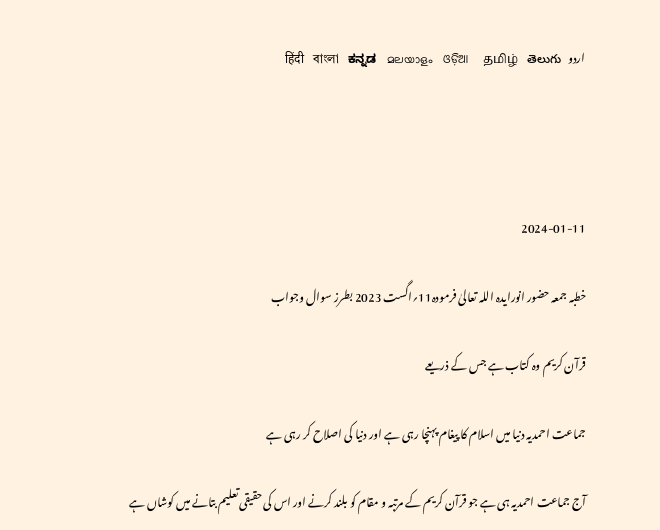اردو   हिंदी   বাংলা   ಕನ್ನಡ   മലയാളം   ଓଡ଼ିଆ   தமிழ்   తెలుగు




2024-01-11

خطبہ جمعہ حضور انورایدہ اللہ تعالیٰ فرمودہ11؍اگست 2023 بطرز سوال وجواب

قرآن کریم وہ کتاب ہے جس کے ذریعے

جماعت احمدیہ دنیا میں اسلام کا پیغام پہنچا رہی ہے اور دنیا کی اصلاح کر رہی ہے

آج جماعت احمدیہ ہی ہے جو قرآن کریم کے مرتبہ و مقام کو بلند کرنے اور اس کی حقیقی تعلیم بتانے میں کوشاں ہے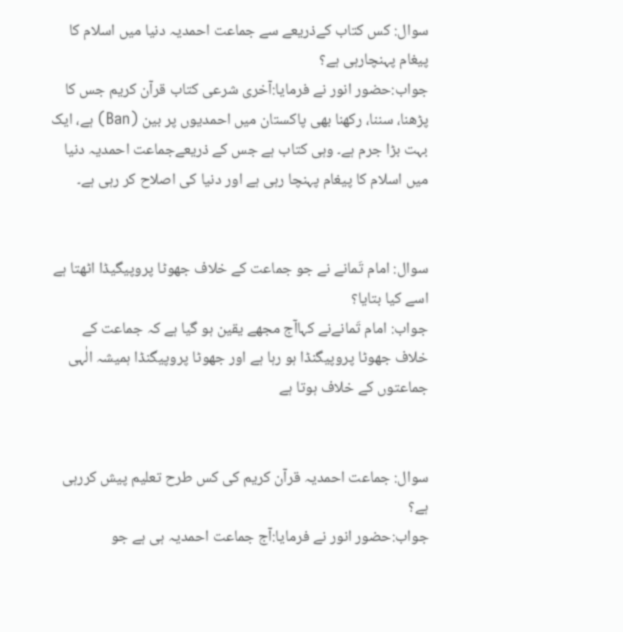سوال: کس کتاب کےذریعے سے جماعت احمدیہ دنیا میں اسلام کا پیغام پہنچارہی ہے؟
جواب:حضور انور نے فرمایا:آخری شرعی کتاب قرآن کریم جس کا پڑھنا، سننا، رکھنا بھی پاکستان میں احمدیوں پر بین (Ban) ہے، ایک بہت بڑا جرم ہے۔ وہی کتاب ہے جس کے ذریعےجماعت احمدیہ دنیا میں اسلام کا پیغام پہنچا رہی ہے اور دنیا کی اصلاح کر رہی ہے۔


سوال: امام تَمانے نے جو جماعت کے خلاف جھوٹا پروپیگیڈا اٹھتا ہے اسے کیا بتایا؟
جواب: امام تَمانےنے کہاآج مجھے یقین ہو گیا ہے کہ جماعت کے خلاف جھوٹا پروپیگنڈا ہو رہا ہے اور جھوٹا پروپیگنڈا ہمیشہ الٰہی جماعتوں کے خلاف ہوتا ہے


سوال: جماعت احمدیہ قرآن کریم کی کس طرح تعلیم پیش کررہی ہے؟
جواب:حضور انور نے فرمایا:آج جماعت احمدیہ ہی ہے جو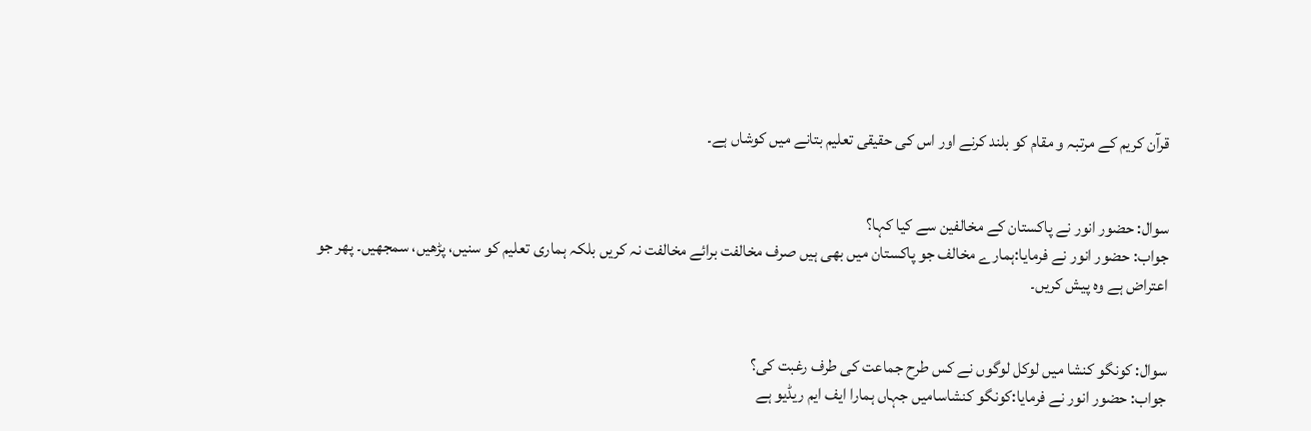قرآن کریم کے مرتبہ و مقام کو بلند کرنے اور اس کی حقیقی تعلیم بتانے میں کوشاں ہے۔


سوال: حضور انور نے پاکستان کے مخالفین سے کیا کہا؟
جواب: حضور انور نے فرمایا:ہمارے مخالف جو پاکستان میں بھی ہیں صرف مخالفت برائے مخالفت نہ کریں بلکہ ہماری تعلیم کو سنیں، پڑھیں، سمجھیں۔ پھر جو اعتراض ہے وہ پیش کریں۔


سوال: کونگو کنشا میں لوکل لوگوں نے کس طرح جماعت کی طرف رغبت کی؟
جواب: حضور انور نے فرمایا:کونگو کنشاسامیں جہاں ہمارا ایف ایم ریڈیو ہے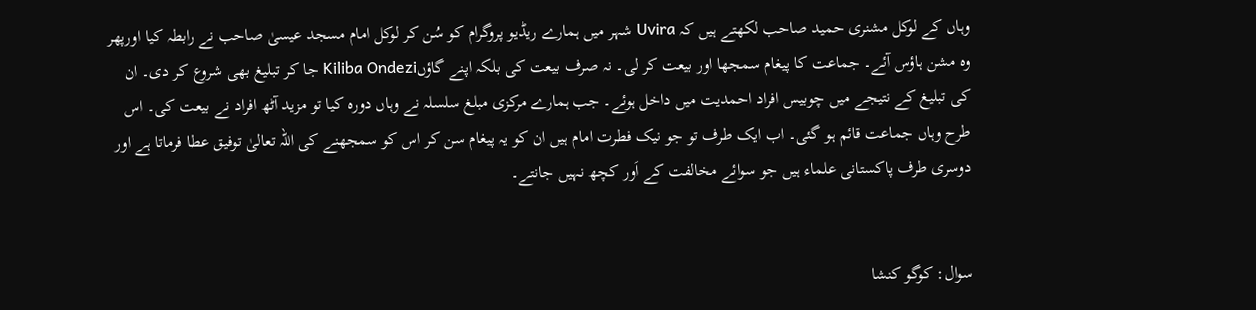وہاں کے لوکل مشنری حمید صاحب لکھتے ہیں کہ Uvira شہر میں ہمارے ریڈیو پروگرام کو سُن کر لوکل امام مسجد عیسیٰ صاحب نے رابطہ کیا اورپھر وہ مشن ہاؤس آئے۔ جماعت کا پیغام سمجھا اور بیعت کر لی۔ نہ صرف بیعت کی بلکہ اپنے گاؤںKiliba Ondezi جا کر تبلیغ بھی شروع کر دی۔ ان کی تبلیغ کے نتیجے میں چوبیس افراد احمدیت میں داخل ہوئے۔ جب ہمارے مرکزی مبلغ سلسلہ نے وہاں دورہ کیا تو مزید آٹھ افراد نے بیعت کی۔ اس طرح وہاں جماعت قائم ہو گئی۔ اب ایک طرف تو جو نیک فطرت امام ہیں ان کو یہ پیغام سن کر اس کو سمجھنے کی اللہ تعالیٰ توفیق عطا فرماتا ہے اور دوسری طرف پاکستانی علماء ہیں جو سوائے مخالفت کے اَور کچھ نہیں جانتے۔


سوال: کوگو کنشا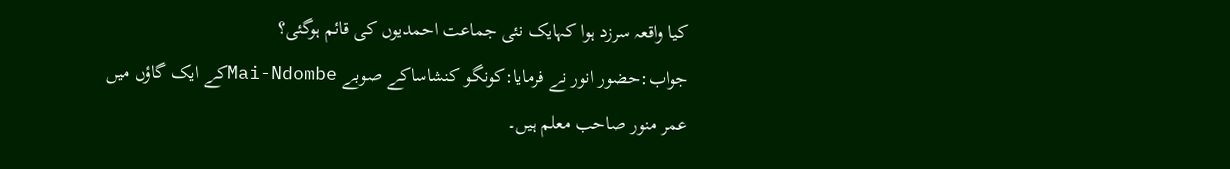کیا واقعہ سرزد ہوا کہایک نئی جماعت احمدیوں کی قائم ہوگئی؟
جواب:حضور انور نے فرمایا:کونگو کنشاساکے صوبے Mai-Ndombeکے ایک گاؤں میں عمر منور صاحب معلم ہیں۔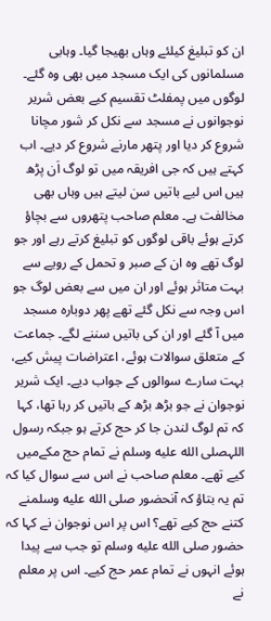ان کو تبلیغ کیلئے وہاں بھیجا گیا۔ وہابی مسلمانوں کی ایک مسجد میں بھی وہ گئے۔ لوگوں میں پمفلٹ تقسیم کیے بعض شریر نوجوانوں نے مسجد سے نکل کر شور مچانا شروع کر دیا اور پتھر مارنے شروع کر دیے۔ اب کہتے ہیں کہ جی افریقہ میں تو لوگ اَن پڑھ ہیں اس لیے باتیں سن لیتے ہیں وہاں بھی مخالفت ہے۔ معلم صاحب پتھروں سے بچاؤ کرتے ہوئے باقی لوگوں کو تبلیغ کرتے رہے اور جو لوگ تھے وہ ان کے صبر و تحمل کے رویے سے بہت متاثر ہوئے اور ان میں سے بعض لوگ جو اس وجہ سے نکل گئے تھے پھر دوبارہ مسجد میں آ گئے اور ان کی باتیں سننے لگے۔ جماعت کے متعلق سوالات ہوئے، اعتراضات پیش کیے، بہت سارے سوالوں کے جواب دیے۔ ایک شریر نوجوان نے جو بڑھ بڑھ کے باتیں کر رہا تھا، کہا کہ تم لوگ لندن جا کر حج کرتے ہو جبکہ رسول اللہصلى الله عليه وسلم نے تمام حج مکےمیں کیے تھے۔ معلم صاحب نے اس سے سوال کیا کہ تم یہ بتاؤ کہ آنحضور صلى الله عليه وسلمنے کتنے حج کیے تھے؟ اس پر اس نوجوان نے کہا کہ حضور صلى الله عليه وسلم تو جب سے پیدا ہوئے انہوں نے تمام عمر حج کیے۔ اس پر معلم نے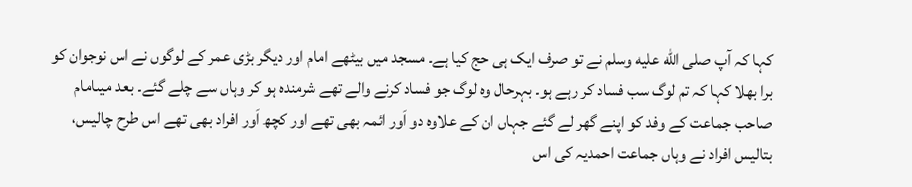کہا کہ آپ صلى الله عليه وسلم نے تو صرف ایک ہی حج کیا ہے۔ مسجد میں بیٹھے امام اور دیگر بڑی عمر کے لوگوں نے اس نوجوان کو برا بھلا کہا کہ تم لوگ سب فساد کر رہے ہو۔ بہرحال وہ لوگ جو فساد کرنے والے تھے شرمندہ ہو کر وہاں سے چلے گئے۔ بعد میںامام صاحب جماعت کے وفد کو اپنے گھر لے گئے جہاں ان کے علاوہ دو اَور ائمہ بھی تھے اور کچھ اَور افراد بھی تھے اس طرح چالیس، بتالیس افراد نے وہاں جماعت احمدیہ کی اس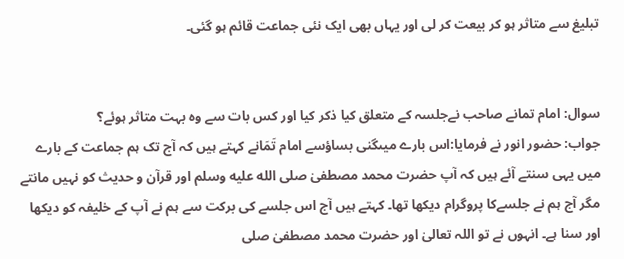تبلیغ سے متاثر ہو کر بیعت کر لی اور یہاں بھی ایک نئی جماعت قائم ہو گئی۔


سوال: امام تمانے صاحب نےجلسہ کے متعلق کیا ذکر کیا اور کس بات سے وہ بہت متاثر ہوئے؟
جواب: حضور انور نے فرمایا:اس بارے میںگنی بساؤسے امام تَمَانے کہتے ہیں کہ آج تک ہم جماعت کے بارے میں یہی سنتے آئے ہیں کہ آپ حضرت محمد مصطفیٰ صلى الله عليه وسلم اور قرآن و حدیث کو نہیں مانتے مگر آج ہم نے جلسےکا پروگرام دیکھا تھا۔ کہتے ہیں آج اس جلسے کی برکت سے ہم نے آپ کے خلیفہ کو دیکھا اور سنا ہے۔ انہوں نے تو اللہ تعالیٰ اور حضرت محمد مصطفیٰ صلى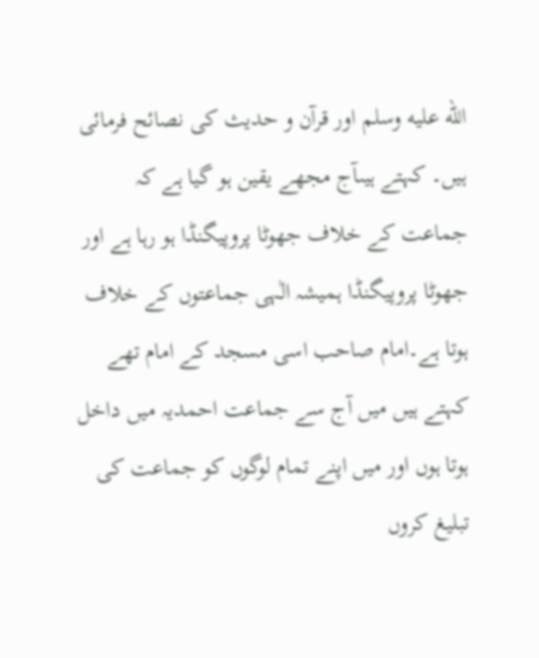الله عليه وسلم اور قرآن و حدیث کی نصائح فرمائی ہیں۔ کہتے ہیںآج مجھے یقین ہو گیا ہے کہ جماعت کے خلاف جھوٹا پروپیگنڈا ہو رہا ہے اور جھوٹا پروپیگنڈا ہمیشہ الٰہی جماعتوں کے خلاف ہوتا ہے۔امام صاحب اسی مسجد کے امام تھے کہتے ہیں میں آج سے جماعت احمدیہ میں داخل ہوتا ہوں اور میں اپنے تمام لوگوں کو جماعت کی تبلیغ کروں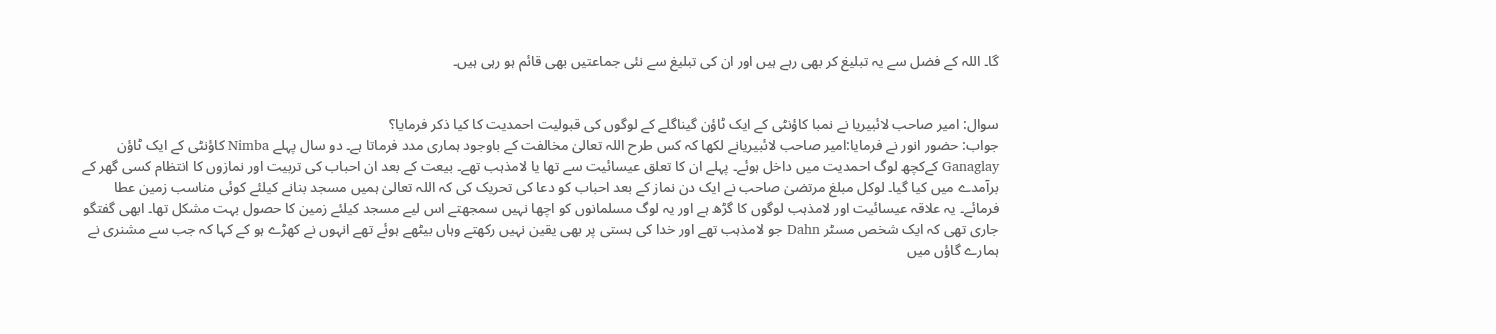گا۔ اللہ کے فضل سے یہ تبلیغ کر بھی رہے ہیں اور ان کی تبلیغ سے نئی جماعتیں بھی قائم ہو رہی ہیں۔


سوال: امیر صاحب لائبیریا نے نمبا کاؤنٹی کے ایک ٹاؤن گیناگلے کے لوگوں کی قبولیت احمدیت کا کیا ذکر فرمایا؟
جواب: حضور انور نے فرمایا:امیر صاحب لائبیریانے لکھا کہ کس طرح اللہ تعالیٰ مخالفت کے باوجود ہماری مدد فرماتا ہے۔ دو سال پہلے Nimba کاؤنٹی کے ایک ٹاؤن Ganaglay کےکچھ لوگ احمدیت میں داخل ہوئے۔ پہلے ان کا تعلق عیسائیت سے تھا یا لامذہب تھے۔ بیعت کے بعد ان احباب کی تربیت اور نمازوں کا انتظام کسی گھر کے برآمدے میں کیا گیا۔ لوکل مبلغ مرتضیٰ صاحب نے ایک دن نماز کے بعد احباب کو دعا کی تحریک کی کہ اللہ تعالیٰ ہمیں مسجد بنانے کیلئے کوئی مناسب زمین عطا فرمائے۔ یہ علاقہ عیسائیت اور لامذہب لوگوں کا گڑھ ہے اور یہ لوگ مسلمانوں کو اچھا نہیں سمجھتے اس لیے مسجد کیلئے زمین کا حصول بہت مشکل تھا۔ ابھی گفتگو جاری تھی کہ ایک شخص مسٹر Dahn جو لامذہب تھے اور خدا کی ہستی پر بھی یقین نہیں رکھتے وہاں بیٹھے ہوئے تھے انہوں نے کھڑے ہو کے کہا کہ جب سے مشنری نے ہمارے گاؤں میں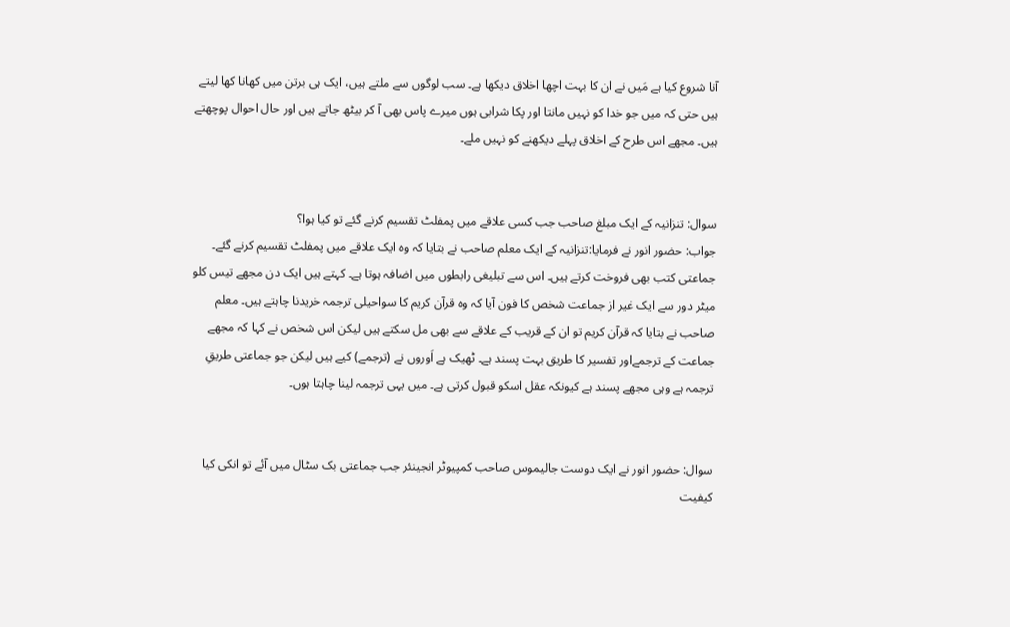آنا شروع کیا ہے مَیں نے ان کا بہت اچھا اخلاق دیکھا ہے۔ سب لوگوں سے ملتے ہیں، ایک ہی برتن میں کھانا کھا لیتے ہیں حتی کہ میں جو خدا کو نہیں مانتا اور پکا شرابی ہوں میرے پاس بھی آ کر بیٹھ جاتے ہیں اور حال احوال پوچھتے ہیں۔ مجھے اس طرح کے اخلاق پہلے دیکھنے کو نہیں ملے۔


سوال: تنزانیہ کے ایک مبلغ صاحب جب کسی علاقے میں پمفلٹ تقسیم کرنے گئے تو کیا ہوا؟
جواب: حضور انور نے فرمایا:تنزانیہ کے ایک معلم صاحب نے بتایا کہ وہ ایک علاقے میں پمفلٹ تقسیم کرنے گئے۔ جماعتی کتب بھی فروخت کرتے ہیں۔ اس سے تبلیغی رابطوں میں اضافہ ہوتا ہے۔ کہتے ہیں ایک دن مجھے تیس کلو میٹر دور سے ایک غیر از جماعت شخص کا فون آیا کہ وہ قرآن کریم کا سواحیلی ترجمہ خریدنا چاہتے ہیں۔ معلم صاحب نے بتایا کہ قرآن کریم تو ان کے قریب کے علاقے سے بھی مل سکتے ہیں لیکن اس شخص نے کہا کہ مجھے جماعت کے ترجمےاور تفسیر کا طریق بہت پسند ہے۔ ٹھیک ہے اَوروں نے (ترجمے) کیے ہیں لیکن جو جماعتی طریقِ ترجمہ ہے وہی مجھے پسند ہے کیونکہ عقل اسکو قبول کرتی ہے۔ میں یہی ترجمہ لینا چاہتا ہوں۔


سوال: حضور انور نے ایک دوست جالیموس صاحب کمپیوٹر انجینئر جب جماعتی بک سٹال میں آئے تو انکی کیا کیفیت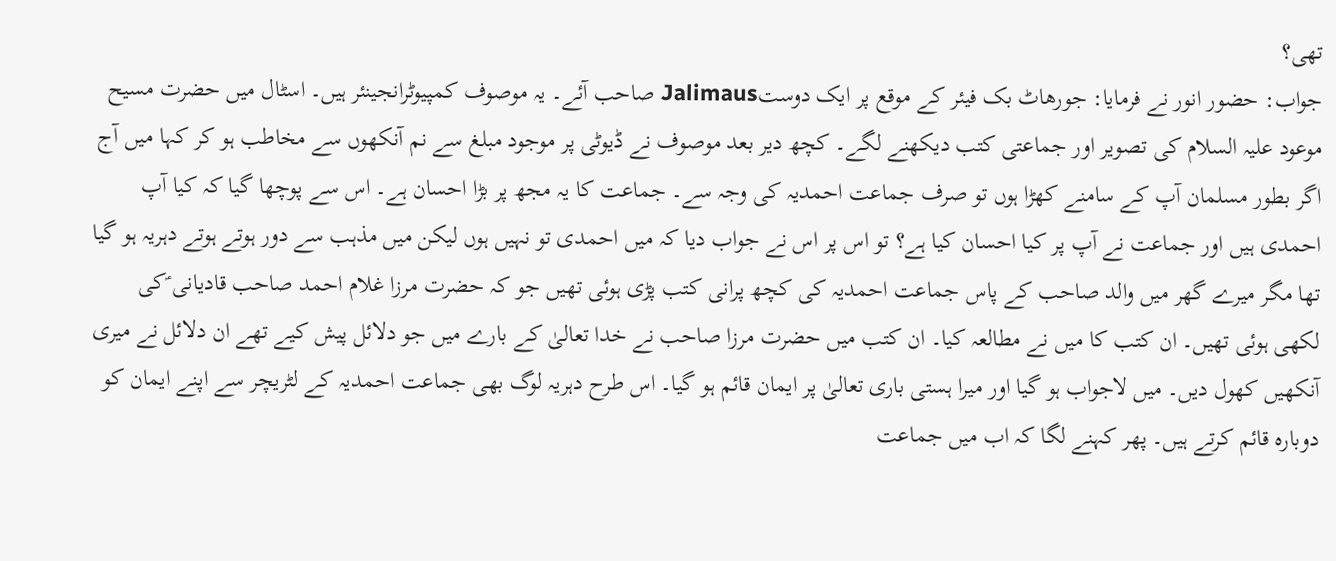تھی؟
جواب: حضور انور نے فرمایا: جورھاٹ بک فیئر کے موقع پر ایک دوستJalimaus صاحب آئے۔ یہ موصوف کمپیوٹرانجینئر ہیں۔ اسٹال میں حضرت مسیح موعود علیہ السلام کی تصویر اور جماعتی کتب دیکھنے لگے۔ کچھ دیر بعد موصوف نے ڈیوٹی پر موجود مبلغ سے نم آنکھوں سے مخاطب ہو کر کہا میں آج اگر بطور مسلمان آپ کے سامنے کھڑا ہوں تو صرف جماعت احمدیہ کی وجہ سے۔ جماعت کا یہ مجھ پر بڑا احسان ہے۔ اس سے پوچھا گیا کہ کیا آپ احمدی ہیں اور جماعت نے آپ پر کیا احسان کیا ہے؟ تو اس پر اس نے جواب دیا کہ میں احمدی تو نہیں ہوں لیکن میں مذہب سے دور ہوتے ہوتے دہریہ ہو گیا تھا مگر میرے گھر میں والد صاحب کے پاس جماعت احمدیہ کی کچھ پرانی کتب پڑی ہوئی تھیں جو کہ حضرت مرزا غلام احمد صاحب قادیانی ؑکی لکھی ہوئی تھیں۔ ان کتب کا میں نے مطالعہ کیا۔ ان کتب میں حضرت مرزا صاحب نے خدا تعالیٰ کے بارے میں جو دلائل پیش کیے تھے ان دلائل نے میری آنکھیں کھول دیں۔ میں لاجواب ہو گیا اور میرا ہستی باری تعالیٰ پر ایمان قائم ہو گیا۔ اس طرح دہریہ لوگ بھی جماعت احمدیہ کے لٹریچر سے اپنے ایمان کو دوبارہ قائم کرتے ہیں۔ پھر کہنے لگا کہ اب میں جماعت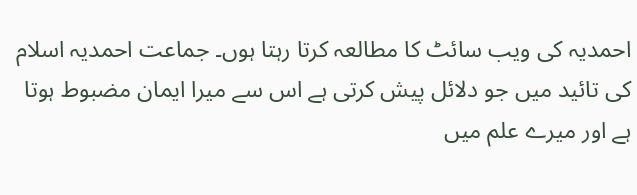احمدیہ کی ویب سائٹ کا مطالعہ کرتا رہتا ہوں۔ جماعت احمدیہ اسلام کی تائید میں جو دلائل پیش کرتی ہے اس سے میرا ایمان مضبوط ہوتا ہے اور میرے علم میں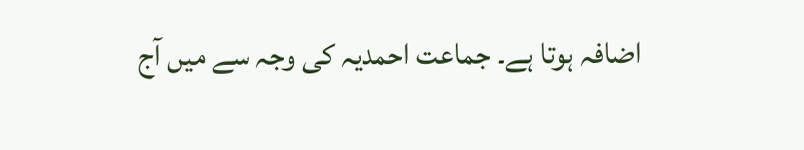اضافہ ہوتا ہے۔ جماعت احمدیہ کی وجہ سے میں آج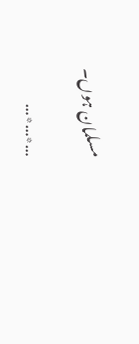مسلمان ہوں۔

…٭…٭…